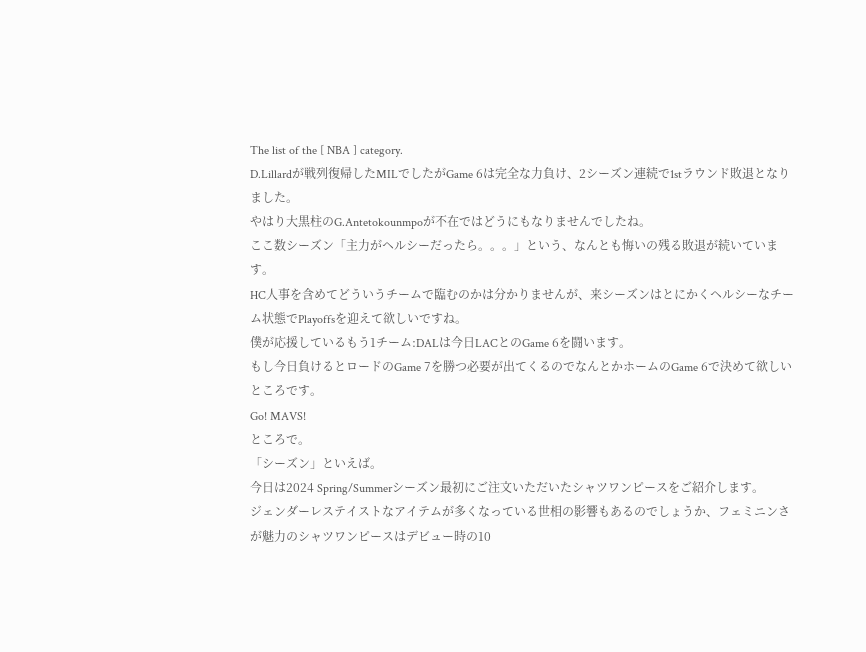The list of the [ NBA ] category.
D.Lillardが戦列復帰したMILでしたがGame 6は完全な力負け、2シーズン連続で1stラウンド敗退となりました。
やはり大黒柱のG.Antetokounmpoが不在ではどうにもなりませんでしたね。
ここ数シーズン「主力がヘルシーだったら。。。」という、なんとも悔いの残る敗退が続いています。
HC人事を含めてどういうチームで臨むのかは分かりませんが、来シーズンはとにかくヘルシーなチーム状態でPlayoffsを迎えて欲しいですね。
僕が応援しているもう1チーム:DALは今日LACとのGame 6を闘います。
もし今日負けるとロードのGame 7を勝つ必要が出てくるのでなんとかホームのGame 6で決めて欲しいところです。
Go! MAVS!
ところで。
「シーズン」といえば。
今日は2024 Spring/Summerシーズン最初にご注文いただいたシャツワンピースをご紹介します。
ジェンダーレステイストなアイテムが多くなっている世相の影響もあるのでしょうか、フェミニンさが魅力のシャツワンピースはデビュー時の10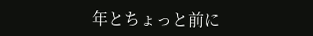年とちょっと前に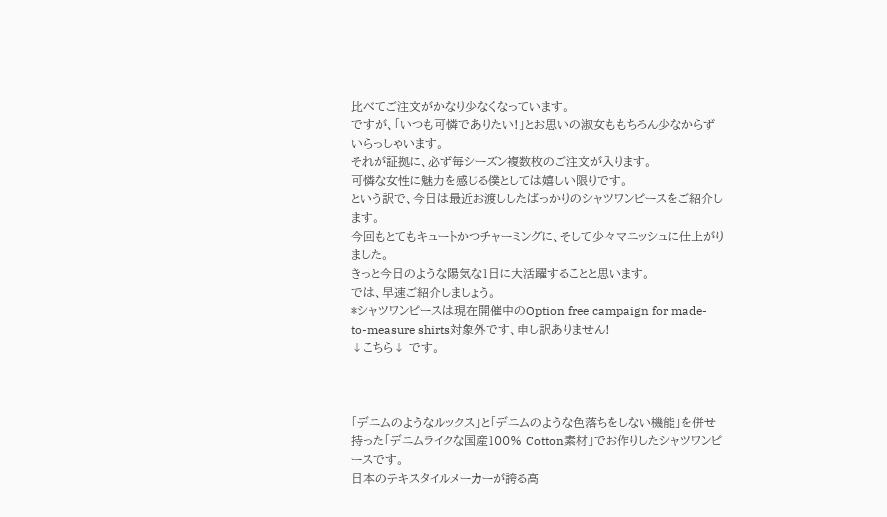比べてご注文がかなり少なくなっています。
ですが、「いつも可憐でありたい!」とお思いの淑女ももちろん少なからずいらっしゃいます。
それが証拠に、必ず毎シーズン複数枚のご注文が入ります。
可憐な女性に魅力を感じる僕としては嬉しい限りです。
という訳で、今日は最近お渡ししたばっかりのシャツワンピースをご紹介します。
今回もとてもキュートかつチャーミングに、そして少々マニッシュに仕上がりました。
きっと今日のような陽気な1日に大活躍することと思います。
では、早速ご紹介しましょう。
*シャツワンピースは現在開催中のOption free campaign for made-to-measure shirts対象外です、申し訳ありません!
↓こちら↓ です。



「デニムのようなルックス」と「デニムのような色落ちをしない機能」を併せ持った「デニムライクな国産100% Cotton素材」でお作りしたシャツワンピースです。
日本のテキスタイルメーカーが誇る高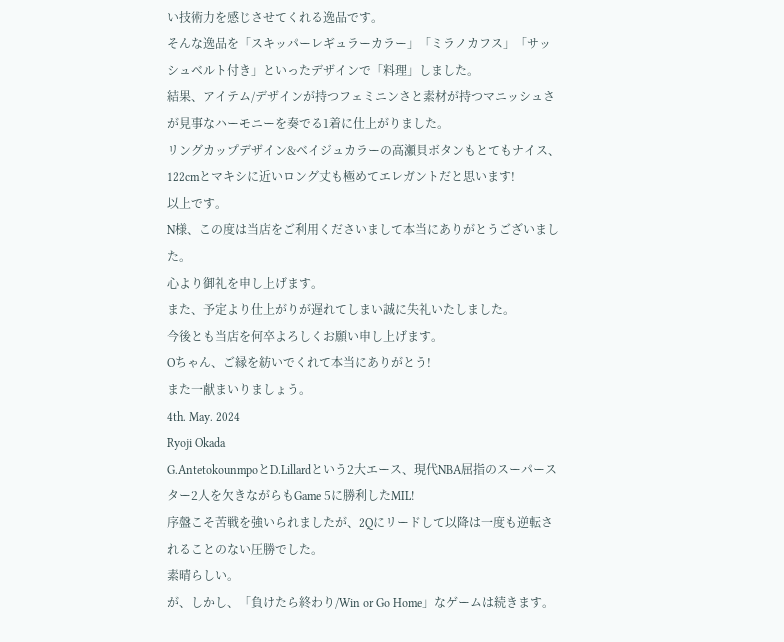い技術力を感じさせてくれる逸品です。
そんな逸品を「スキッパーレギュラーカラー」「ミラノカフス」「サッシュベルト付き」といったデザインで「料理」しました。
結果、アイテム/デザインが持つフェミニンさと素材が持つマニッシュさが見事なハーモニーを奏でる1着に仕上がりました。
リングカップデザイン&ベイジュカラーの高瀬貝ボタンもとてもナイス、122cmとマキシに近いロング丈も極めてエレガントだと思います!
以上です。
N様、この度は当店をご利用くださいまして本当にありがとうございました。
心より御礼を申し上げます。
また、予定より仕上がりが遅れてしまい誠に失礼いたしました。
今後とも当店を何卒よろしくお願い申し上げます。
Oちゃん、ご縁を紡いでくれて本当にありがとう!
また一献まいりましょう。
4th. May. 2024
Ryoji Okada
G.AntetokounmpoとD.Lillardという2大エース、現代NBA屈指のスーパースター2人を欠きながらもGame 5に勝利したMIL!
序盤こそ苦戦を強いられましたが、2Qにリードして以降は一度も逆転されることのない圧勝でした。
素晴らしい。
が、しかし、「負けたら終わり/Win or Go Home」なゲームは続きます。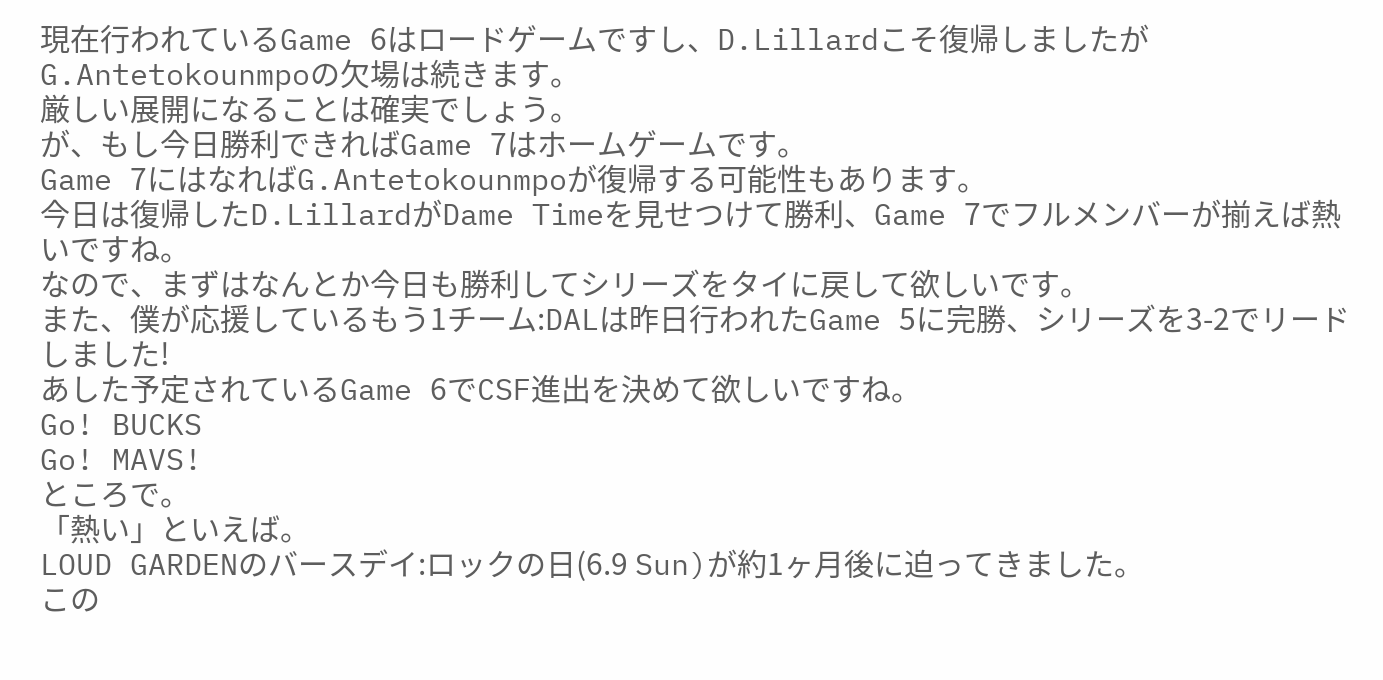現在行われているGame 6はロードゲームですし、D.Lillardこそ復帰しましたがG.Antetokounmpoの欠場は続きます。
厳しい展開になることは確実でしょう。
が、もし今日勝利できればGame 7はホームゲームです。
Game 7にはなればG.Antetokounmpoが復帰する可能性もあります。
今日は復帰したD.LillardがDame Timeを見せつけて勝利、Game 7でフルメンバーが揃えば熱いですね。
なので、まずはなんとか今日も勝利してシリーズをタイに戻して欲しいです。
また、僕が応援しているもう1チーム:DALは昨日行われたGame 5に完勝、シリーズを3-2でリードしました!
あした予定されているGame 6でCSF進出を決めて欲しいですね。
Go! BUCKS
Go! MAVS!
ところで。
「熱い」といえば。
LOUD GARDENのバースデイ:ロックの日(6.9 Sun)が約1ヶ月後に迫ってきました。
この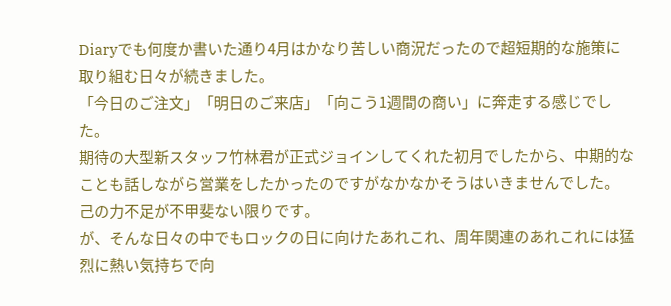Diaryでも何度か書いた通り4月はかなり苦しい商況だったので超短期的な施策に取り組む日々が続きました。
「今日のご注文」「明日のご来店」「向こう1週間の商い」に奔走する感じでした。
期待の大型新スタッフ竹林君が正式ジョインしてくれた初月でしたから、中期的なことも話しながら営業をしたかったのですがなかなかそうはいきませんでした。
己の力不足が不甲斐ない限りです。
が、そんな日々の中でもロックの日に向けたあれこれ、周年関連のあれこれには猛烈に熱い気持ちで向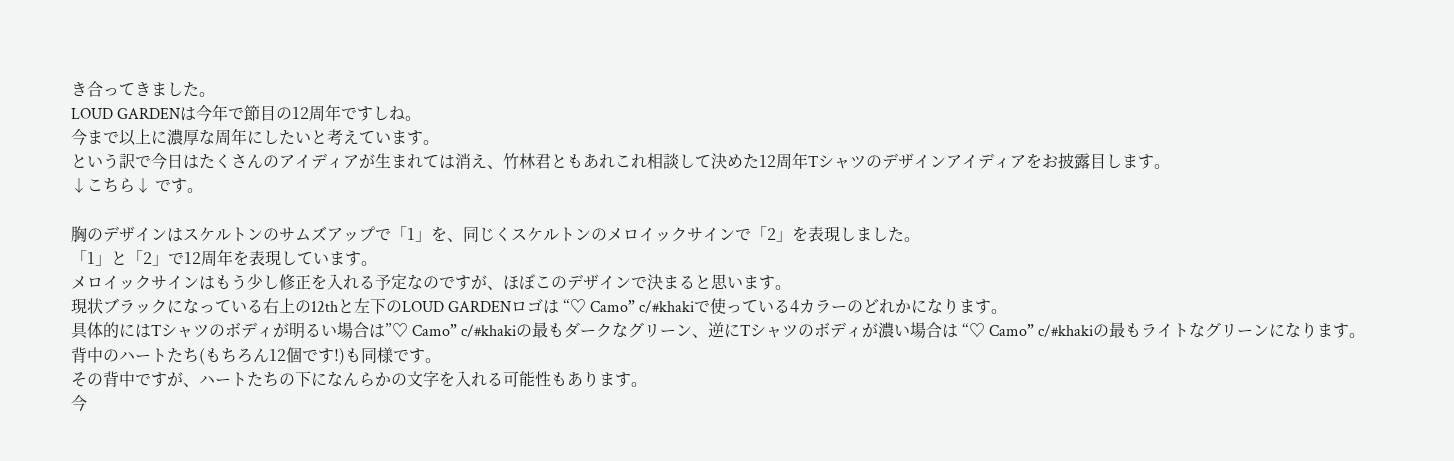き合ってきました。
LOUD GARDENは今年で節目の12周年ですしね。
今まで以上に濃厚な周年にしたいと考えています。
という訳で今日はたくさんのアイディアが生まれては消え、竹林君ともあれこれ相談して決めた12周年Tシャツのデザインアイディアをお披露目します。
↓こちら↓ です。

胸のデザインはスケルトンのサムズアップで「1」を、同じくスケルトンのメロイックサインで「2」を表現しました。
「1」と「2」で12周年を表現しています。
メロイックサインはもう少し修正を入れる予定なのですが、ほぼこのデザインで決まると思います。
現状ブラックになっている右上の12thと左下のLOUD GARDENロゴは “♡ Camo” c/#khakiで使っている4カラーのどれかになります。
具体的にはTシャツのボディが明るい場合は”♡ Camo” c/#khakiの最もダークなグリーン、逆にTシャツのボディが濃い場合は “♡ Camo” c/#khakiの最もライトなグリーンになります。
背中のハートたち(もちろん12個です!)も同様です。
その背中ですが、ハートたちの下になんらかの文字を入れる可能性もあります。
今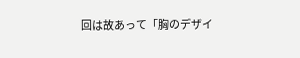回は故あって「胸のデザイ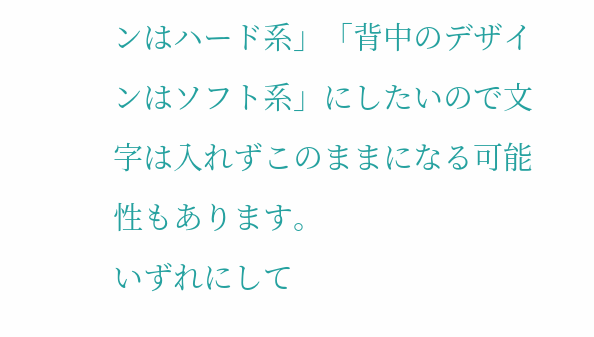ンはハード系」「背中のデザインはソフト系」にしたいので文字は入れずこのままになる可能性もあります。
いずれにして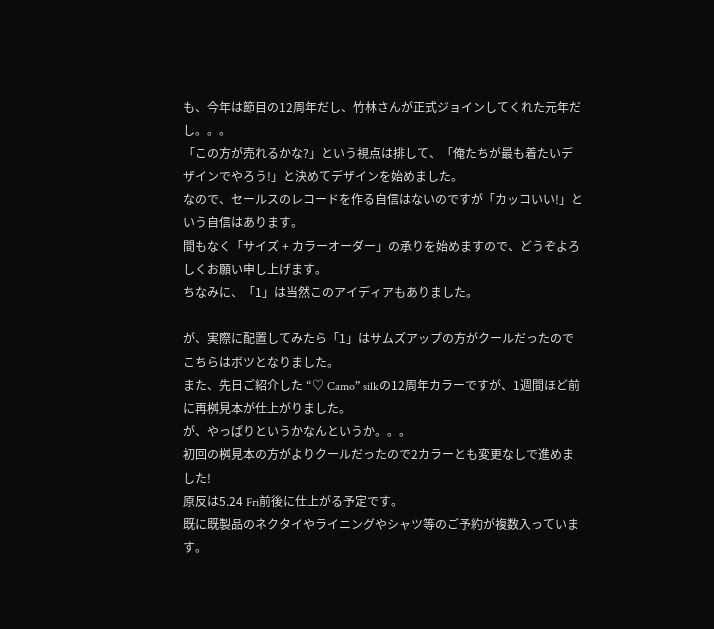も、今年は節目の12周年だし、竹林さんが正式ジョインしてくれた元年だし。。。
「この方が売れるかな?」という視点は排して、「俺たちが最も着たいデザインでやろう!」と決めてデザインを始めました。
なので、セールスのレコードを作る自信はないのですが「カッコいい!」という自信はあります。
間もなく「サイズ + カラーオーダー」の承りを始めますので、どうぞよろしくお願い申し上げます。
ちなみに、「1」は当然このアイディアもありました。

が、実際に配置してみたら「1」はサムズアップの方がクールだったのでこちらはボツとなりました。
また、先日ご紹介した “♡ Camo” silkの12周年カラーですが、1週間ほど前に再桝見本が仕上がりました。
が、やっぱりというかなんというか。。。
初回の桝見本の方がよりクールだったので2カラーとも変更なしで進めました!
原反は5.24 Fri前後に仕上がる予定です。
既に既製品のネクタイやライニングやシャツ等のご予約が複数入っています。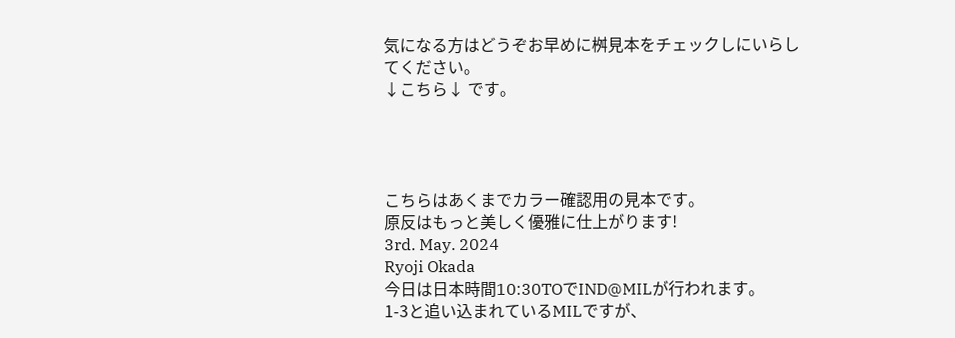気になる方はどうぞお早めに桝見本をチェックしにいらしてください。
↓こちら↓ です。




こちらはあくまでカラー確認用の見本です。
原反はもっと美しく優雅に仕上がります!
3rd. May. 2024
Ryoji Okada
今日は日本時間10:30TOでIND@MILが行われます。
1-3と追い込まれているMILですが、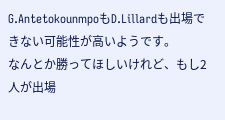G.AntetokounmpoもD.Lillardも出場できない可能性が高いようです。
なんとか勝ってほしいけれど、もし2人が出場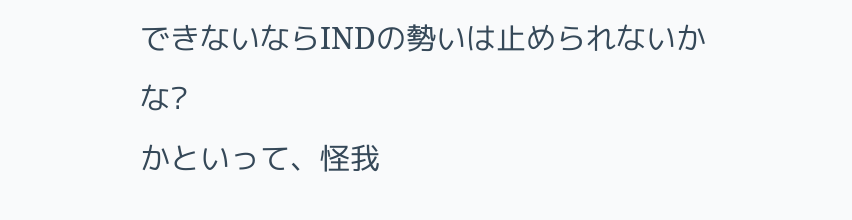できないならINDの勢いは止められないかな?
かといって、怪我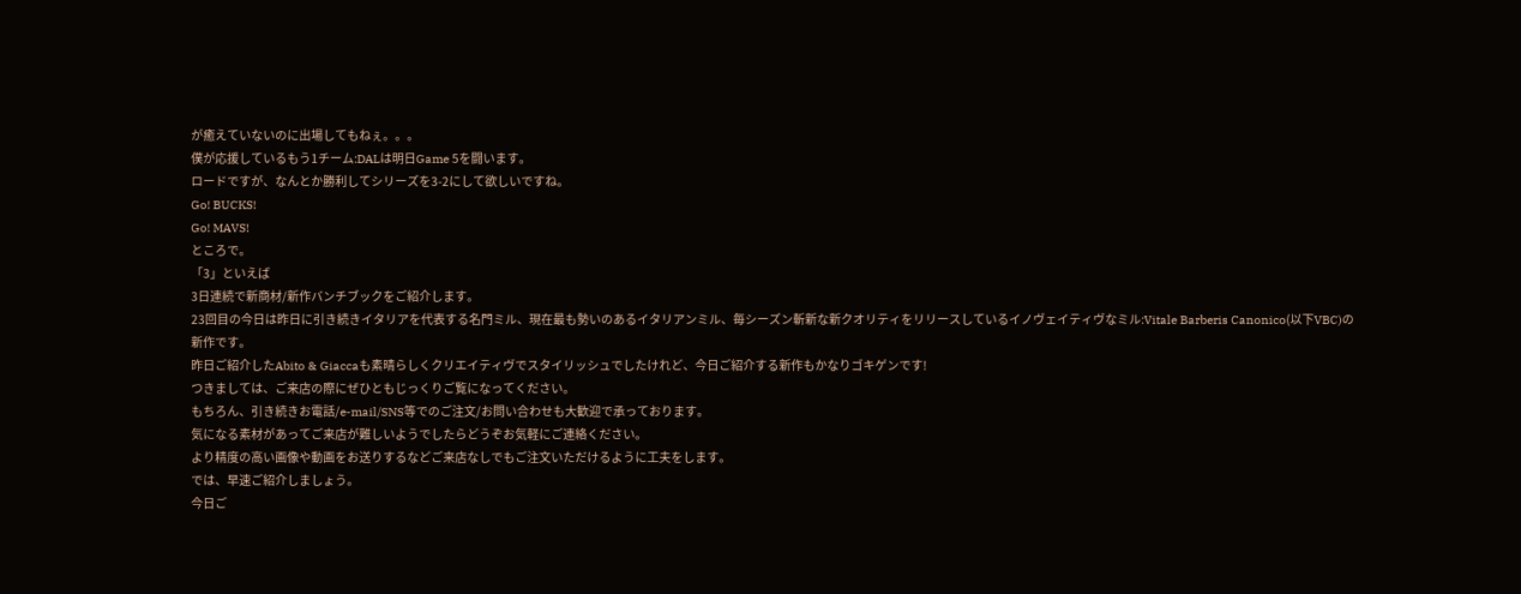が癒えていないのに出場してもねぇ。。。
僕が応援しているもう1チーム:DALは明日Game 5を闘います。
ロードですが、なんとか勝利してシリーズを3-2にして欲しいですね。
Go! BUCKS!
Go! MAVS!
ところで。
「3」といえば
3日連続で新商材/新作バンチブックをご紹介します。
23回目の今日は昨日に引き続きイタリアを代表する名門ミル、現在最も勢いのあるイタリアンミル、毎シーズン斬新な新クオリティをリリースしているイノヴェイティヴなミル:Vitale Barberis Canonico(以下VBC)の新作です。
昨日ご紹介したAbito & Giaccaも素晴らしくクリエイティヴでスタイリッシュでしたけれど、今日ご紹介する新作もかなりゴキゲンです!
つきましては、ご来店の際にぜひともじっくりご覧になってください。
もちろん、引き続きお電話/e-mail/SNS等でのご注文/お問い合わせも大歓迎で承っております。
気になる素材があってご来店が難しいようでしたらどうぞお気軽にご連絡ください。
より精度の高い画像や動画をお送りするなどご来店なしでもご注文いただけるように工夫をします。
では、早速ご紹介しましょう。
今日ご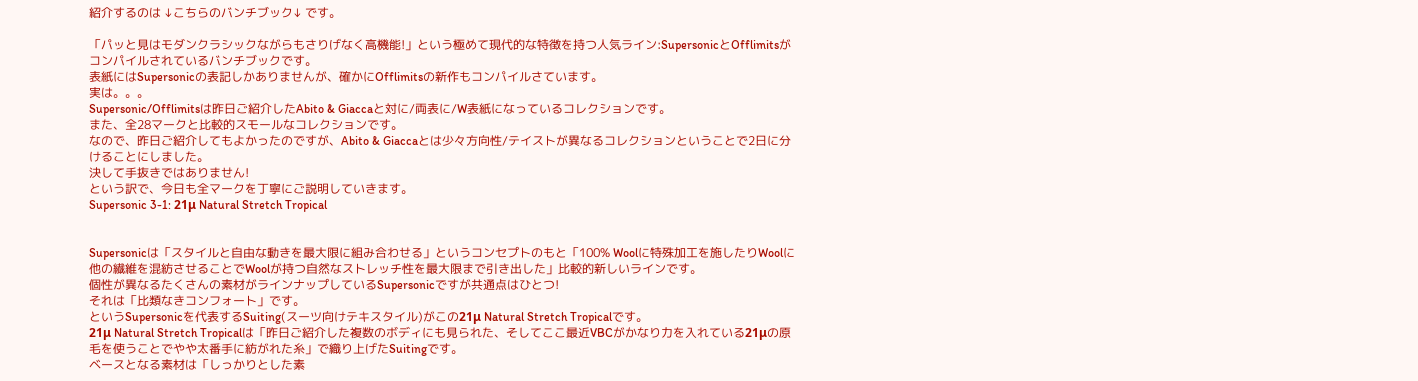紹介するのは ↓こちらのバンチブック↓ です。

「パッと見はモダンクラシックながらもさりげなく高機能!」という極めて現代的な特徴を持つ人気ライン:SupersonicとOfflimitsがコンパイルされているバンチブックです。
表紙にはSupersonicの表記しかありませんが、確かにOfflimitsの新作もコンパイルさています。
実は。。。
Supersonic/Offlimitsは昨日ご紹介したAbito & Giaccaと対に/両表に/W表紙になっているコレクションです。
また、全28マークと比較的スモールなコレクションです。
なので、昨日ご紹介してもよかったのですが、Abito & Giaccaとは少々方向性/テイストが異なるコレクションということで2日に分けることにしました。
決して手抜きではありません!
という訳で、今日も全マークを丁寧にご説明していきます。
Supersonic 3-1: 21μ Natural Stretch Tropical


Supersonicは「スタイルと自由な動きを最大限に組み合わせる」というコンセプトのもと「100% Woolに特殊加工を施したりWoolに他の繊維を混紡させることでWoolが持つ自然なストレッチ性を最大限まで引き出した」比較的新しいラインです。
個性が異なるたくさんの素材がラインナップしているSupersonicですが共通点はひとつ!
それは「比類なきコンフォート」です。
というSupersonicを代表するSuiting(スーツ向けテキスタイル)がこの21μ Natural Stretch Tropicalです。
21μ Natural Stretch Tropicalは「昨日ご紹介した複数のボディにも見られた、そしてここ最近VBCがかなり力を入れている21μの原毛を使うことでやや太番手に紡がれた糸」で織り上げたSuitingです。
ベースとなる素材は「しっかりとした素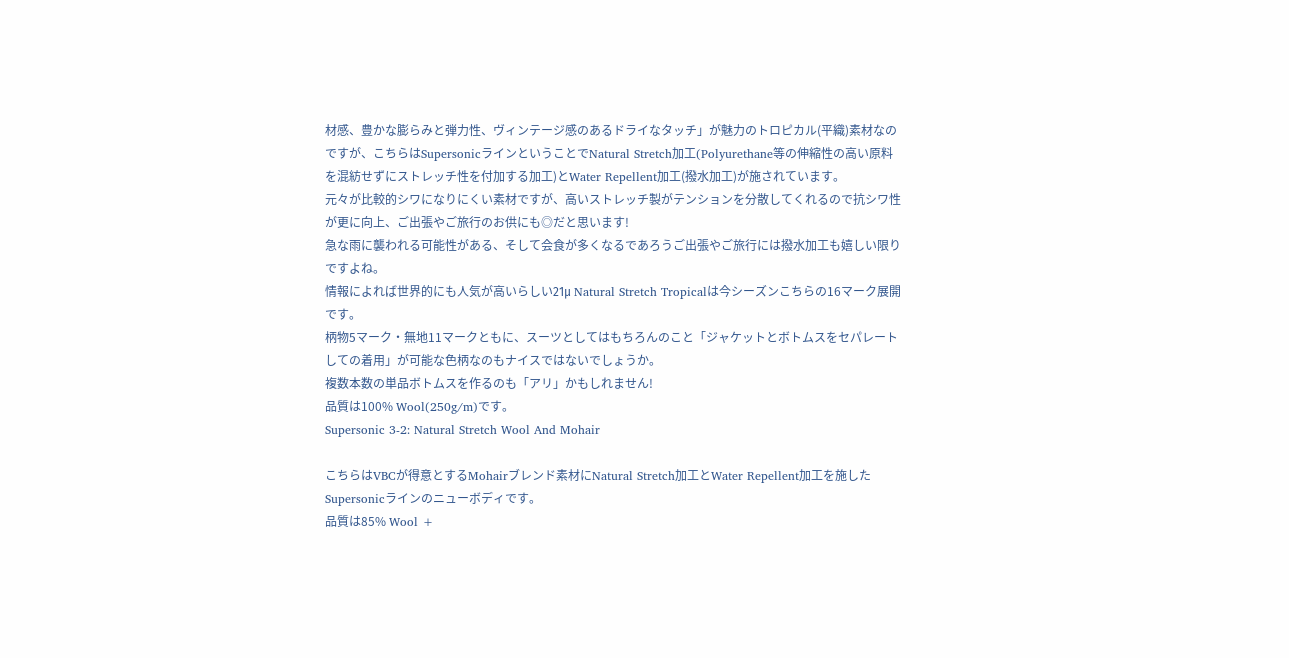材感、豊かな膨らみと弾力性、ヴィンテージ感のあるドライなタッチ」が魅力のトロピカル(平織)素材なのですが、こちらはSupersonicラインということでNatural Stretch加工(Polyurethane等の伸縮性の高い原料を混紡せずにストレッチ性を付加する加工)とWater Repellent加工(撥水加工)が施されています。
元々が比較的シワになりにくい素材ですが、高いストレッチ製がテンションを分散してくれるので抗シワ性が更に向上、ご出張やご旅行のお供にも◎だと思います!
急な雨に襲われる可能性がある、そして会食が多くなるであろうご出張やご旅行には撥水加工も嬉しい限りですよね。
情報によれば世界的にも人気が高いらしい21μ Natural Stretch Tropicalは今シーズンこちらの16マーク展開です。
柄物5マーク・無地11マークともに、スーツとしてはもちろんのこと「ジャケットとボトムスをセパレートしての着用」が可能な色柄なのもナイスではないでしょうか。
複数本数の単品ボトムスを作るのも「アリ」かもしれません!
品質は100% Wool(250g/m)です。
Supersonic 3-2: Natural Stretch Wool And Mohair

こちらはVBCが得意とするMohairブレンド素材にNatural Stretch加工とWater Repellent加工を施したSupersonicラインのニューボディです。
品質は85% Wool +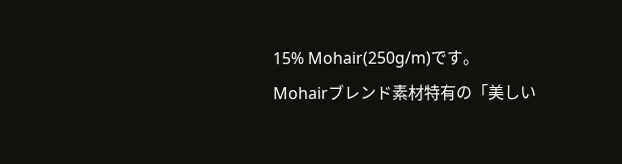15% Mohair(250g/m)です。
Mohairブレンド素材特有の「美しい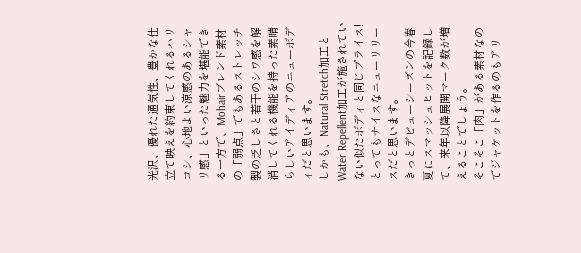光沢、優れた通気性、豊かな仕立て映えを約束してくれるハリコシ、心地よい涼感のあるシャリ感」といった魅力を堪能できる一方で、Mohairブレンド素材の「弱点」でもあるストレッチ製の乏しさと若干のシワ感を解消してくれる機能を持った素晴らしいアイディアのニューボディだと思います。
しかも、Natural Stretch加工とWater Repellent加工が施されていない似たボディと同じプライス!
とってもナイスなニューリリースだと思います。
きっとデビューシーズンの今春夏にスマッシュヒットを記録して、来年以降展開マーク数が増えることでしょう。
そこそこ「肉」がある素材なのでジャケットを作るのもアリ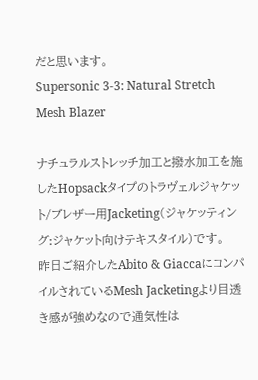だと思います。
Supersonic 3-3: Natural Stretch Mesh Blazer

ナチュラルストレッチ加工と撥水加工を施したHopsackタイプのトラヴェルジャケット/ブレザー用Jacketing(ジャケッティング:ジャケット向けテキスタイル)です。
昨日ご紹介したAbito & GiaccaにコンパイルされているMesh Jacketingより目透き感が強めなので通気性は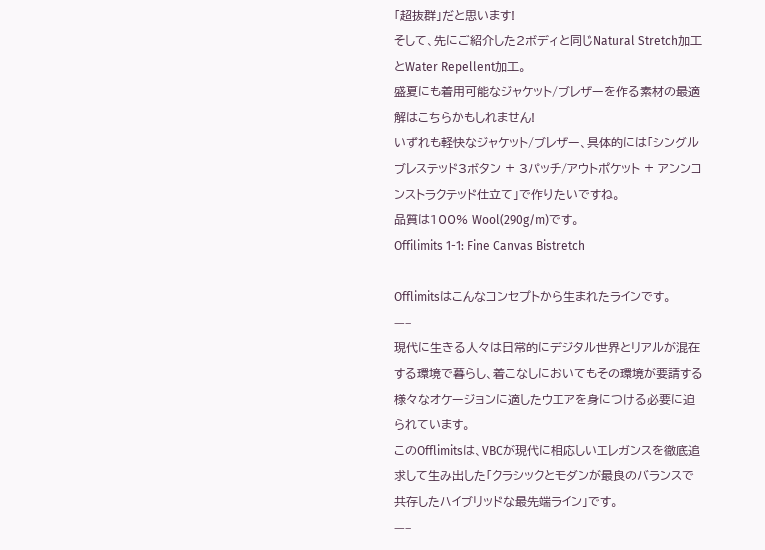「超抜群」だと思います!
そして、先にご紹介した2ボディと同じNatural Stretch加工とWater Repellent加工。
盛夏にも着用可能なジャケット/ブレザーを作る素材の最適解はこちらかもしれません!
いずれも軽快なジャケット/ブレザー、具体的には「シングルブレステッド3ボタン + 3パッチ/アウトポケット + アンンコンストラクテッド仕立て」で作りたいですね。
品質は100% Wool(290g/m)です。
Offilimits 1-1: Fine Canvas Bistretch

Offlimitsはこんなコンセプトから生まれたラインです。
—–
現代に生きる人々は日常的にデジタル世界とリアルが混在する環境で暮らし、着こなしにおいてもその環境が要請する様々なオケージョンに適したウエアを身につける必要に迫られています。
このOfflimitsは、VBCが現代に相応しいエレガンスを徹底追求して生み出した「クラシックとモダンが最良のバランスで共存したハイブリッドな最先端ライン」です。
—–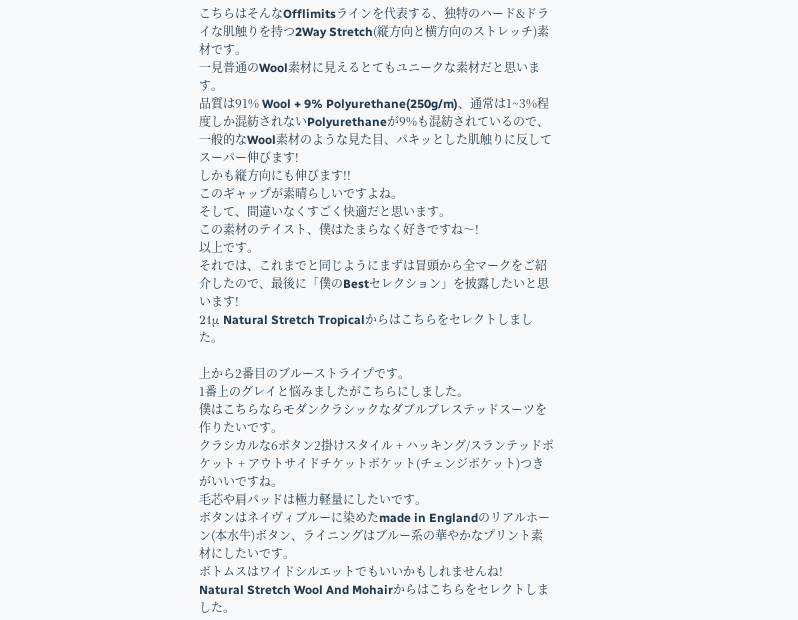こちらはそんなOfflimitsラインを代表する、独特のハード&ドライな肌触りを持つ2Way Stretch(縦方向と横方向のストレッチ)素材です。
一見普通のWool素材に見えるとてもユニークな素材だと思います。
品質は91% Wool + 9% Polyurethane(250g/m)、通常は1~3%程度しか混紡されないPolyurethaneが9%も混紡されているので、一般的なWool素材のような見た目、パキッとした肌触りに反してスーパー伸びます!
しかも縦方向にも伸びます!!
このギャップが素晴らしいですよね。
そして、間違いなくすごく快適だと思います。
この素材のテイスト、僕はたまらなく好きですね〜!
以上です。
それでは、これまでと同じようにまずは冒頭から全マークをご紹介したので、最後に「僕のBestセレクション」を披露したいと思います!
21μ Natural Stretch Tropicalからはこちらをセレクトしました。

上から2番目のブルーストライプです。
1番上のグレイと悩みましたがこちらにしました。
僕はこちらならモダンクラシックなダブルブレステッドスーツを作りたいです。
クラシカルな6ボタン2掛けスタイル + ハッキング/スランテッドポケット + アウトサイドチケットポケット(チェンジポケット)つきがいいですね。
毛芯や肩パッドは極力軽量にしたいです。
ボタンはネイヴィブルーに染めたmade in Englandのリアルホーン(本水牛)ボタン、ライニングはブルー系の華やかなプリント素材にしたいです。
ボトムスはワイドシルエットでもいいかもしれませんね!
Natural Stretch Wool And Mohairからはこちらをセレクトしました。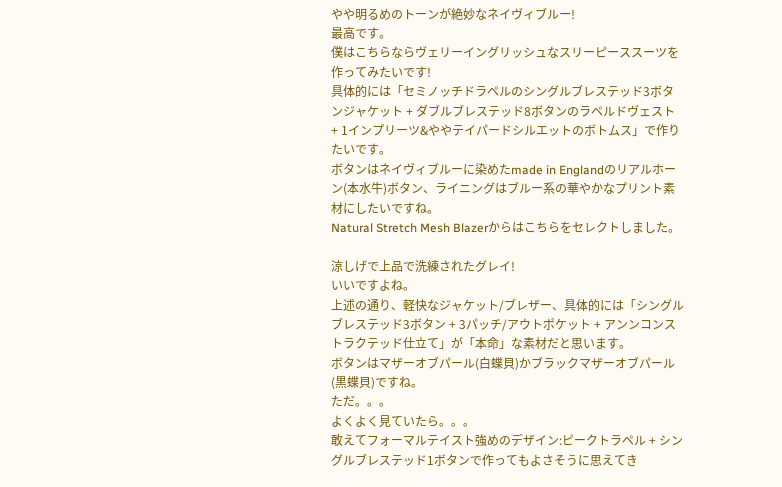やや明るめのトーンが絶妙なネイヴィブルー!
最高です。
僕はこちらならヴェリーイングリッシュなスリーピーススーツを作ってみたいです!
具体的には「セミノッチドラペルのシングルブレステッド3ボタンジャケット + ダブルブレステッド8ボタンのラペルドヴェスト + 1インプリーツ&ややテイパードシルエットのボトムス」で作りたいです。
ボタンはネイヴィブルーに染めたmade in Englandのリアルホーン(本水牛)ボタン、ライニングはブルー系の華やかなプリント素材にしたいですね。
Natural Stretch Mesh Blazerからはこちらをセレクトしました。

涼しげで上品で洗練されたグレイ!
いいですよね。
上述の通り、軽快なジャケット/ブレザー、具体的には「シングルブレステッド3ボタン + 3パッチ/アウトポケット + アンンコンストラクテッド仕立て」が「本命」な素材だと思います。
ボタンはマザーオブパール(白蝶貝)かブラックマザーオブパール(黒蝶貝)ですね。
ただ。。。
よくよく見ていたら。。。
敢えてフォーマルテイスト強めのデザイン:ピークトラペル + シングルブレステッド1ボタンで作ってもよさそうに思えてき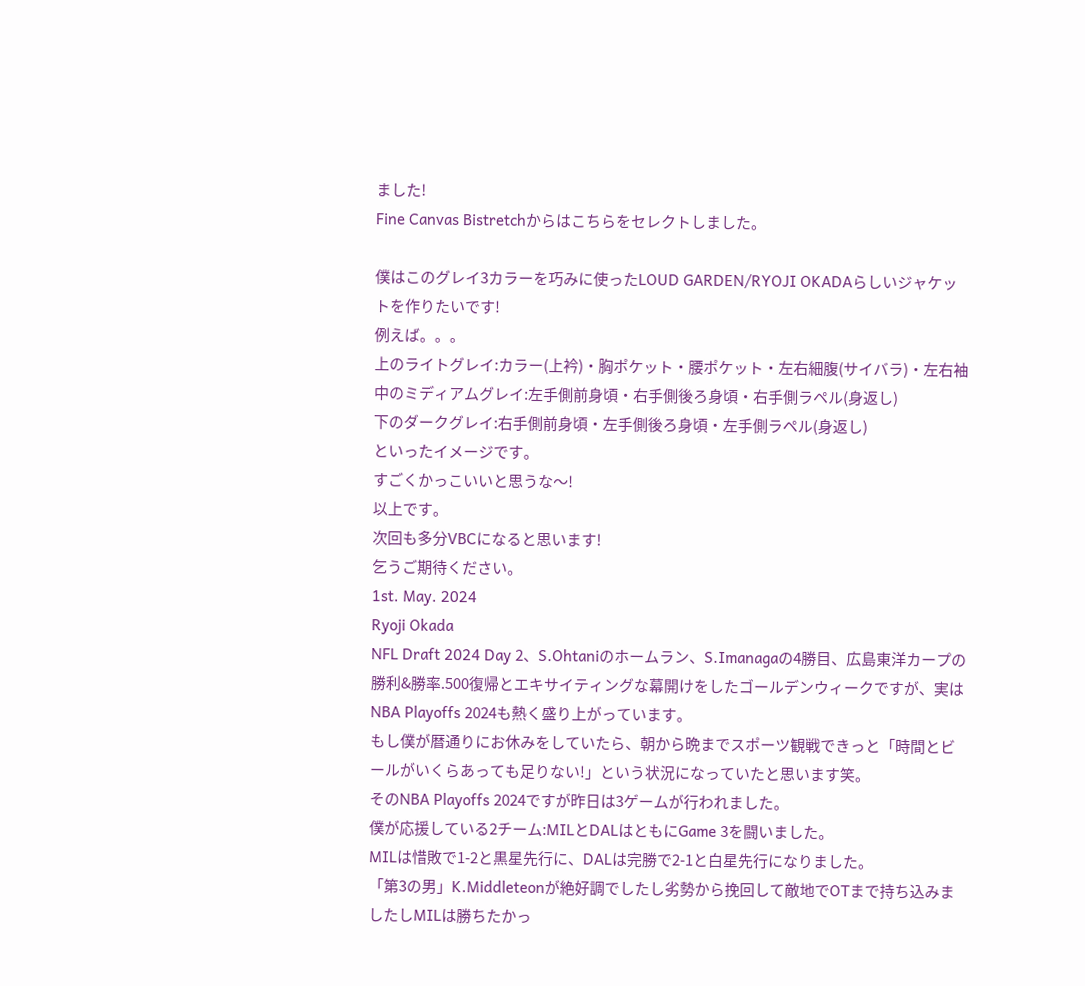ました!
Fine Canvas Bistretchからはこちらをセレクトしました。

僕はこのグレイ3カラーを巧みに使ったLOUD GARDEN/RYOJI OKADAらしいジャケットを作りたいです!
例えば。。。
上のライトグレイ:カラー(上衿)・胸ポケット・腰ポケット・左右細腹(サイバラ)・左右袖
中のミディアムグレイ:左手側前身頃・右手側後ろ身頃・右手側ラペル(身返し)
下のダークグレイ:右手側前身頃・左手側後ろ身頃・左手側ラペル(身返し)
といったイメージです。
すごくかっこいいと思うな〜!
以上です。
次回も多分VBCになると思います!
乞うご期待ください。
1st. May. 2024
Ryoji Okada
NFL Draft 2024 Day 2、S.Ohtaniのホームラン、S.Imanagaの4勝目、広島東洋カープの勝利&勝率.500復帰とエキサイティングな幕開けをしたゴールデンウィークですが、実はNBA Playoffs 2024も熱く盛り上がっています。
もし僕が暦通りにお休みをしていたら、朝から晩までスポーツ観戦できっと「時間とビールがいくらあっても足りない!」という状況になっていたと思います笑。
そのNBA Playoffs 2024ですが昨日は3ゲームが行われました。
僕が応援している2チーム:MILとDALはともにGame 3を闘いました。
MILは惜敗で1-2と黒星先行に、DALは完勝で2-1と白星先行になりました。
「第3の男」K.Middleteonが絶好調でしたし劣勢から挽回して敵地でOTまで持ち込みましたしMILは勝ちたかっ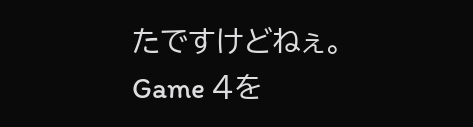たですけどねぇ。
Game 4を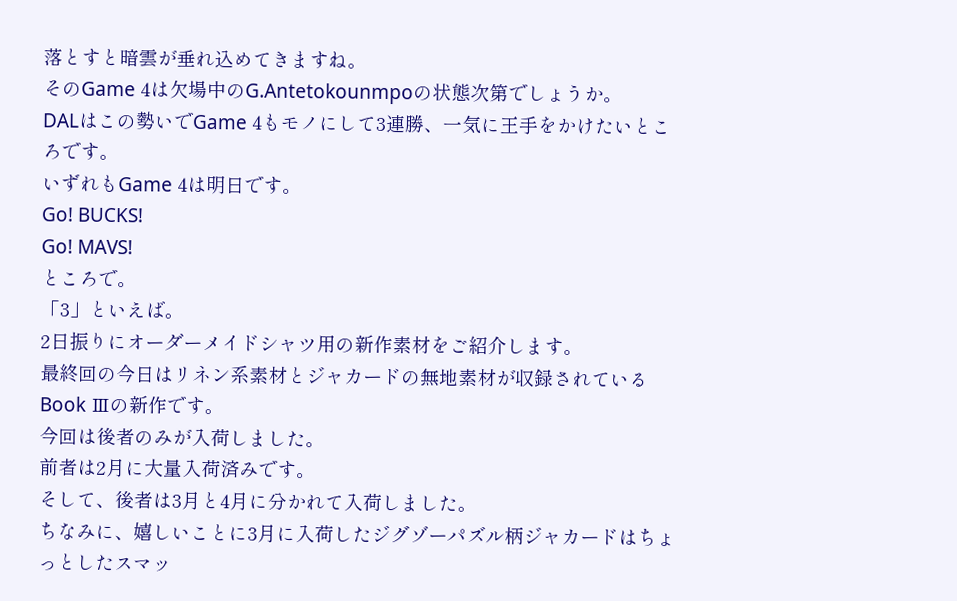落とすと暗雲が垂れ込めてきますね。
そのGame 4は欠場中のG.Antetokounmpoの状態次第でしょうか。
DALはこの勢いでGame 4もモノにして3連勝、一気に王手をかけたいところです。
いずれもGame 4は明日です。
Go! BUCKS!
Go! MAVS!
ところで。
「3」といえば。
2日振りにオーダーメイドシャツ用の新作素材をご紹介します。
最終回の今日はリネン系素材とジャカードの無地素材が収録されているBook Ⅲの新作です。
今回は後者のみが入荷しました。
前者は2月に大量入荷済みです。
そして、後者は3月と4月に分かれて入荷しました。
ちなみに、嬉しいことに3月に入荷したジグゾーパズル柄ジャカードはちょっとしたスマッ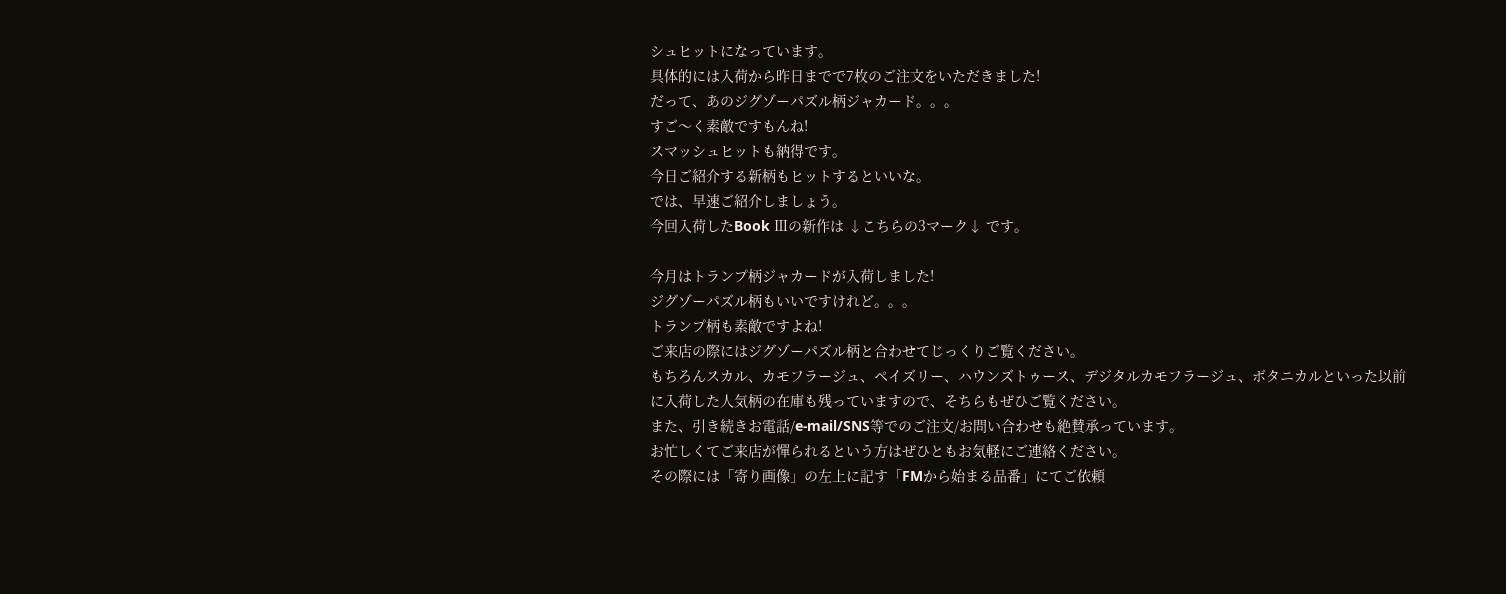シュヒットになっています。
具体的には入荷から昨日までで7枚のご注文をいただきました!
だって、あのジグゾーパズル柄ジャカード。。。
すご〜く素敵ですもんね!
スマッシュヒットも納得です。
今日ご紹介する新柄もヒットするといいな。
では、早速ご紹介しましょう。
今回入荷したBook Ⅲの新作は ↓こちらの3マーク↓ です。

今月はトランプ柄ジャカードが入荷しました!
ジグゾーパズル柄もいいですけれど。。。
トランプ柄も素敵ですよね!
ご来店の際にはジグゾーパズル柄と合わせてじっくりご覧ください。
もちろんスカル、カモフラージュ、ペイズリー、ハウンズトゥース、デジタルカモフラージュ、ボタニカルといった以前に入荷した人気柄の在庫も残っていますので、そちらもぜひご覧ください。
また、引き続きお電話/e-mail/SNS等でのご注文/お問い合わせも絶賛承っています。
お忙しくてご来店が憚られるという方はぜひともお気軽にご連絡ください。
その際には「寄り画像」の左上に記す「FMから始まる品番」にてご依頼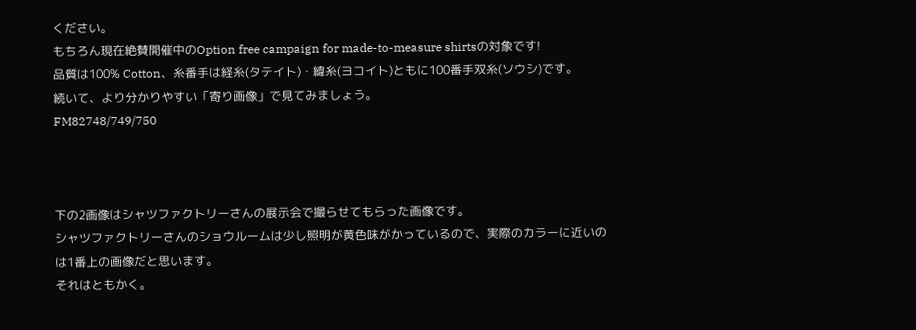ください。
もちろん現在絶賛開催中のOption free campaign for made-to-measure shirtsの対象です!
品質は100% Cotton、糸番手は経糸(タテイト)・緯糸(ヨコイト)ともに100番手双糸(ソウシ)です。
続いて、より分かりやすい「寄り画像」で見てみましょう。
FM82748/749/750



下の2画像はシャツファクトリーさんの展示会で撮らせてもらった画像です。
シャツファクトリーさんのショウルームは少し照明が黄色味がかっているので、実際のカラーに近いのは1番上の画像だと思います。
それはともかく。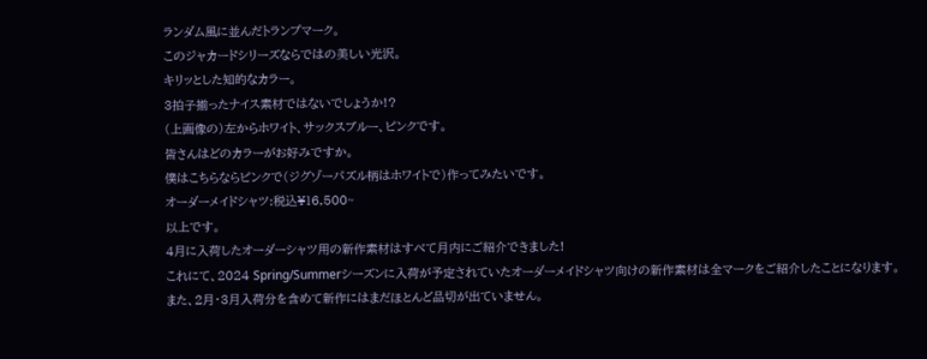ランダム風に並んだトランプマーク。
このジャカードシリーズならではの美しい光沢。
キリッとした知的なカラー。
3拍子揃ったナイス素材ではないでしょうか!?
(上画像の)左からホワイト、サックスブルー、ピンクです。
皆さんはどのカラーがお好みですか。
僕はこちらならピンクで(ジグゾーパズル柄はホワイトで)作ってみたいです。
オーダーメイドシャツ:税込¥16,500~
以上です。
4月に入荷したオーダーシャツ用の新作素材はすべて月内にご紹介できました!
これにて、2024 Spring/Summerシーズンに入荷が予定されていたオーダーメイドシャツ向けの新作素材は全マークをご紹介したことになります。
また、2月・3月入荷分を含めて新作にはまだほとんど品切が出ていません。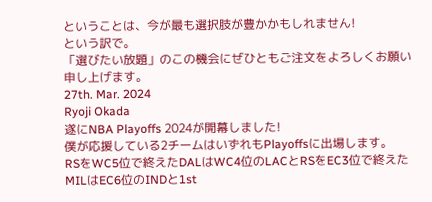ということは、今が最も選択肢が豊かかもしれません!
という訳で。
「選びたい放題」のこの機会にぜひともご注文をよろしくお願い申し上げます。
27th. Mar. 2024
Ryoji Okada
遂にNBA Playoffs 2024が開幕しました!
僕が応援している2チームはいずれもPlayoffsに出場します。
RSをWC5位で終えたDALはWC4位のLACとRSをEC3位で終えたMILはEC6位のINDと1st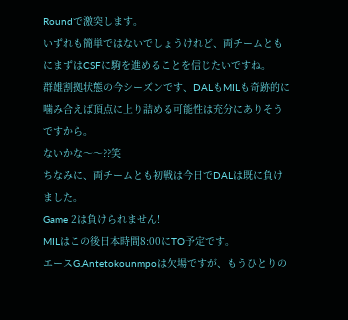Roundで激突します。
いずれも簡単ではないでしょうけれど、両チームともにまずはCSFに駒を進めることを信じたいですね。
群雄割拠状態の今シーズンです、DALもMILも奇跡的に噛み合えば頂点に上り詰める可能性は充分にありそうですから。
ないかな〜〜??笑
ちなみに、両チームとも初戦は今日でDALは既に負けました。
Game 2は負けられません!
MILはこの後日本時間8:00にTO予定です。
エースG.Antetokounmpoは欠場ですが、もうひとりの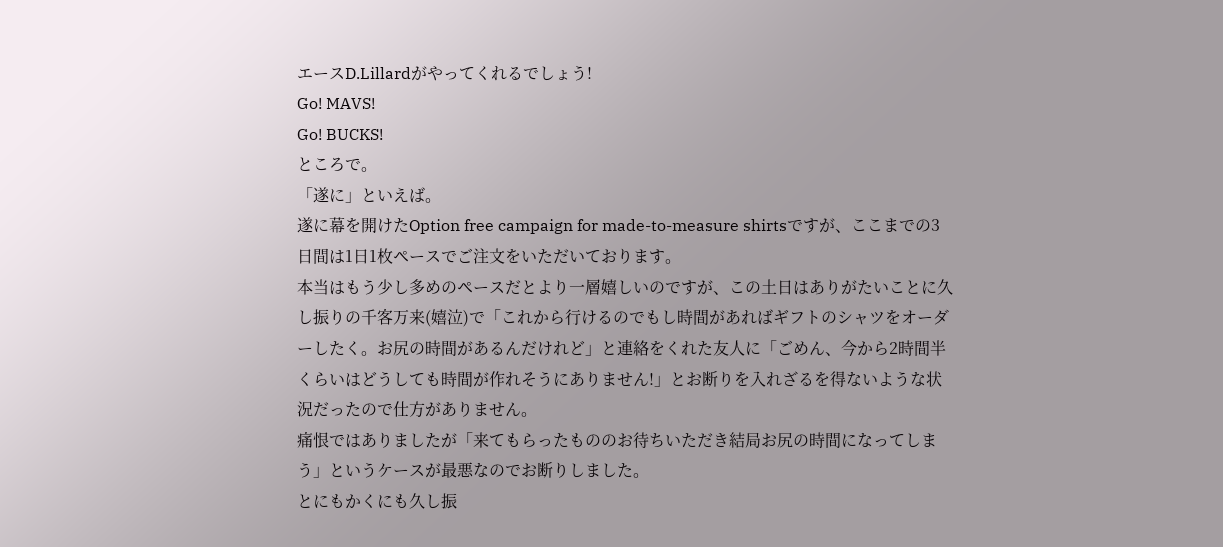エースD.Lillardがやってくれるでしょう!
Go! MAVS!
Go! BUCKS!
ところで。
「遂に」といえば。
遂に幕を開けたOption free campaign for made-to-measure shirtsですが、ここまでの3日間は1日1枚ペースでご注文をいただいております。
本当はもう少し多めのペースだとより一層嬉しいのですが、この土日はありがたいことに久し振りの千客万来(嬉泣)で「これから行けるのでもし時間があればギフトのシャツをオーダーしたく。お尻の時間があるんだけれど」と連絡をくれた友人に「ごめん、今から2時間半くらいはどうしても時間が作れそうにありません!」とお断りを入れざるを得ないような状況だったので仕方がありません。
痛恨ではありましたが「来てもらったもののお待ちいただき結局お尻の時間になってしまう」というケースが最悪なのでお断りしました。
とにもかくにも久し振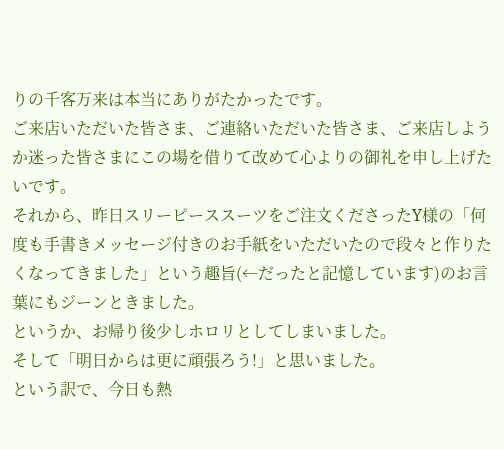りの千客万来は本当にありがたかったです。
ご来店いただいた皆さま、ご連絡いただいた皆さま、ご来店しようか迷った皆さまにこの場を借りて改めて心よりの御礼を申し上げたいです。
それから、昨日スリーピーススーツをご注文くださったY様の「何度も手書きメッセージ付きのお手紙をいただいたので段々と作りたくなってきました」という趣旨(←だったと記憶しています)のお言葉にもジーンときました。
というか、お帰り後少しホロリとしてしまいました。
そして「明日からは更に頑張ろう!」と思いました。
という訳で、今日も熱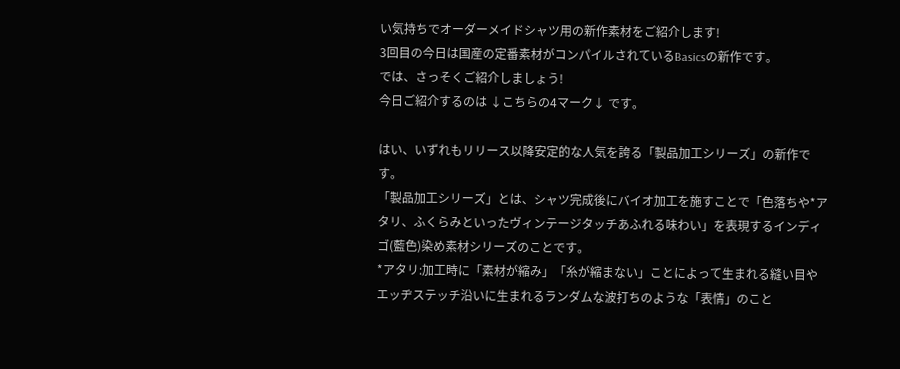い気持ちでオーダーメイドシャツ用の新作素材をご紹介します!
3回目の今日は国産の定番素材がコンパイルされているBasicsの新作です。
では、さっそくご紹介しましょう!
今日ご紹介するのは ↓こちらの4マーク↓ です。

はい、いずれもリリース以降安定的な人気を誇る「製品加工シリーズ」の新作です。
「製品加工シリーズ」とは、シャツ完成後にバイオ加工を施すことで「色落ちや*アタリ、ふくらみといったヴィンテージタッチあふれる味わい」を表現するインディゴ(藍色)染め素材シリーズのことです。
*アタリ:加工時に「素材が縮み」「糸が縮まない」ことによって生まれる縫い目やエッヂステッチ沿いに生まれるランダムな波打ちのような「表情」のこと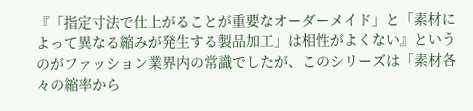『「指定寸法で仕上がることが重要なオーダーメイド」と「素材によって異なる縮みが発生する製品加工」は相性がよくない』というのがファッション業界内の常識でしたが、このシリーズは「素材各々の縮率から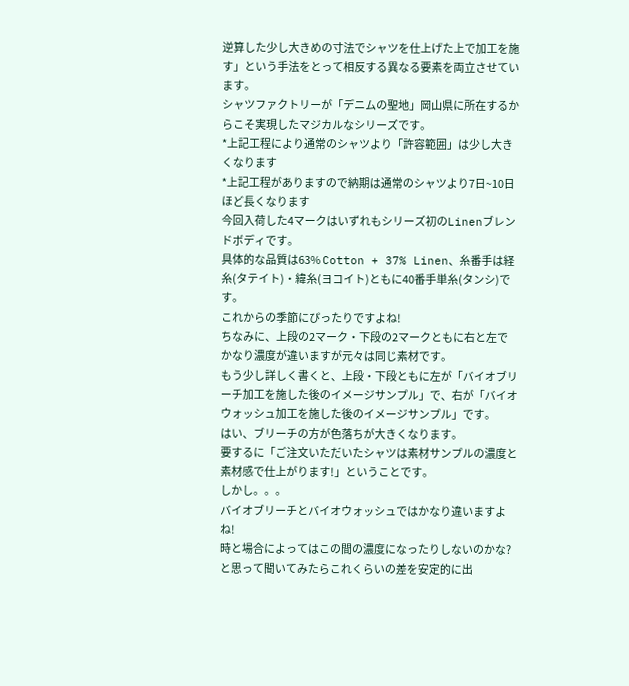逆算した少し大きめの寸法でシャツを仕上げた上で加工を施す」という手法をとって相反する異なる要素を両立させています。
シャツファクトリーが「デニムの聖地」岡山県に所在するからこそ実現したマジカルなシリーズです。
*上記工程により通常のシャツより「許容範囲」は少し大きくなります
*上記工程がありますので納期は通常のシャツより7日~10日ほど長くなります
今回入荷した4マークはいずれもシリーズ初のLinenブレンドボディです。
具体的な品質は63% Cotton + 37% Linen、糸番手は経糸(タテイト)・緯糸(ヨコイト)ともに40番手単糸(タンシ)です。
これからの季節にぴったりですよね!
ちなみに、上段の2マーク・下段の2マークともに右と左でかなり濃度が違いますが元々は同じ素材です。
もう少し詳しく書くと、上段・下段ともに左が「バイオブリーチ加工を施した後のイメージサンプル」で、右が「バイオウォッシュ加工を施した後のイメージサンプル」です。
はい、ブリーチの方が色落ちが大きくなります。
要するに「ご注文いただいたシャツは素材サンプルの濃度と素材感で仕上がります!」ということです。
しかし。。。
バイオブリーチとバイオウォッシュではかなり違いますよね!
時と場合によってはこの間の濃度になったりしないのかな?と思って聞いてみたらこれくらいの差を安定的に出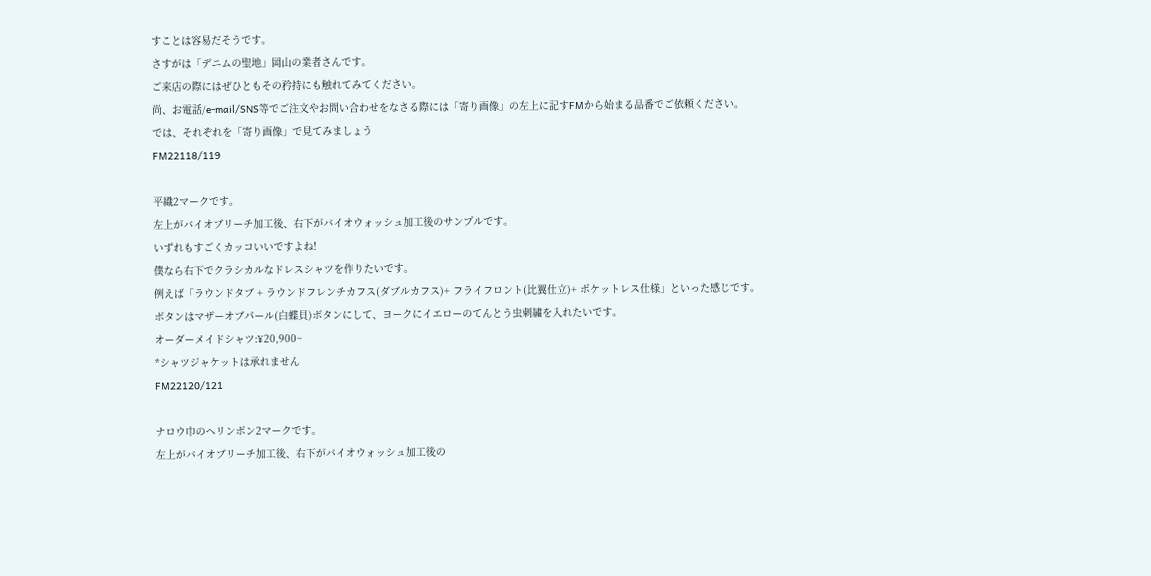すことは容易だそうです。
さすがは「デニムの聖地」岡山の業者さんです。
ご来店の際にはぜひともその矜持にも触れてみてください。
尚、お電話/e-mail/SNS等でご注文やお問い合わせをなさる際には「寄り画像」の左上に記すFMから始まる品番でご依頼ください。
では、それぞれを「寄り画像」で見てみましょう
FM22118/119

平織2マークです。
左上がバイオブリーチ加工後、右下がバイオウォッシュ加工後のサンプルです。
いずれもすごくカッコいいですよね!
僕なら右下でクラシカルなドレスシャツを作りたいです。
例えば「ラウンドタブ + ラウンドフレンチカフス(ダブルカフス)+ フライフロント(比翼仕立)+ ポケットレス仕様」といった感じです。
ボタンはマザーオブパール(白蝶貝)ボタンにして、ヨークにイエローのてんとう虫刺繍を入れたいです。
オーダーメイドシャツ:¥20,900~
*シャツジャケットは承れません
FM22120/121

ナロウ巾のヘリンボン2マークです。
左上がバイオブリーチ加工後、右下がバイオウォッシュ加工後の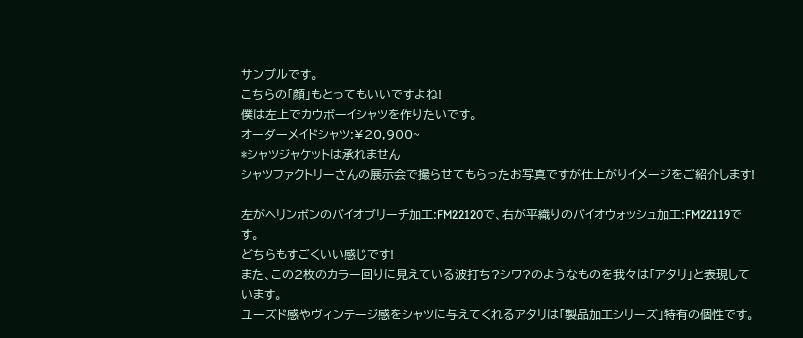サンプルです。
こちらの「顔」もとってもいいですよね!
僕は左上でカウボーイシャツを作りたいです。
オーダーメイドシャツ:¥20,900~
*シャツジャケットは承れません
シャツファクトリーさんの展示会で撮らせてもらったお写真ですが仕上がりイメージをご紹介します!

左がヘリンボンのバイオブリーチ加工:FM22120で、右が平織りのバイオウォッシュ加工:FM22119です。
どちらもすごくいい感じです!
また、この2枚のカラー回りに見えている波打ち?シワ?のようなものを我々は「アタリ」と表現しています。
ユーズド感やヴィンテージ感をシャツに与えてくれるアタリは「製品加工シリーズ」特有の個性です。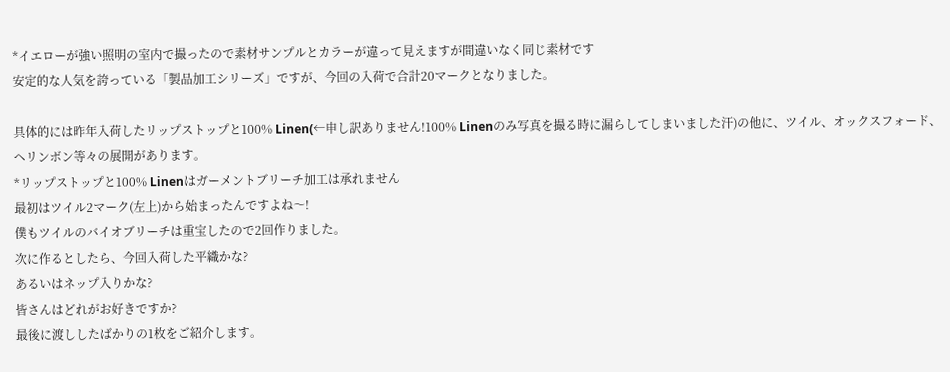*イエローが強い照明の室内で撮ったので素材サンプルとカラーが違って見えますが間違いなく同じ素材です
安定的な人気を誇っている「製品加工シリーズ」ですが、今回の入荷で合計20マークとなりました。

具体的には昨年入荷したリップストップと100% Linen(←申し訳ありません!100% Linenのみ写真を撮る時に漏らしてしまいました汗)の他に、ツイル、オックスフォード、ヘリンボン等々の展開があります。
*リップストップと100% Linenはガーメントブリーチ加工は承れません
最初はツイル2マーク(左上)から始まったんですよね〜!
僕もツイルのバイオブリーチは重宝したので2回作りました。
次に作るとしたら、今回入荷した平織かな?
あるいはネップ入りかな?
皆さんはどれがお好きですか?
最後に渡ししたばかりの1枚をご紹介します。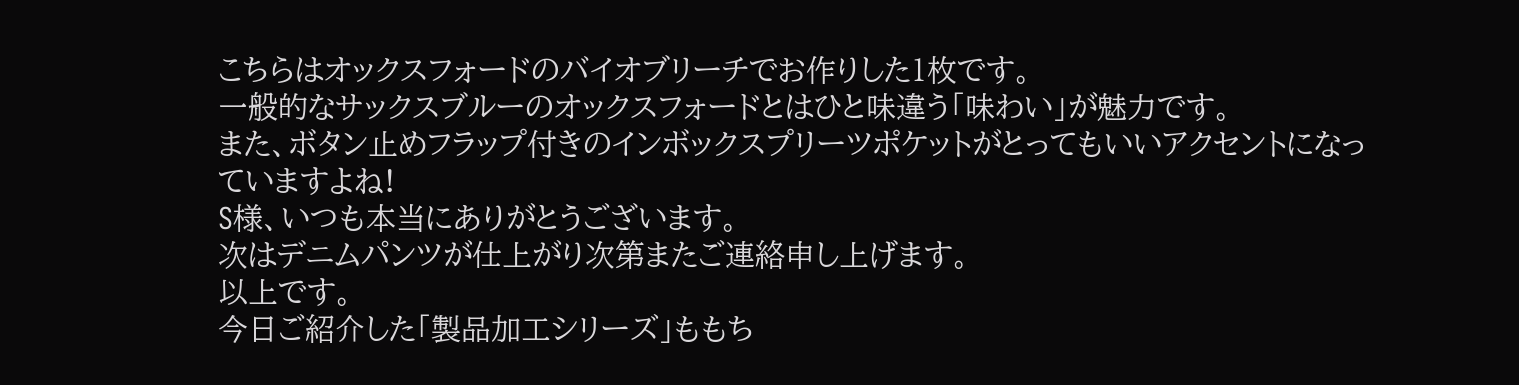こちらはオックスフォードのバイオブリーチでお作りした1枚です。
一般的なサックスブルーのオックスフォードとはひと味違う「味わい」が魅力です。
また、ボタン止めフラップ付きのインボックスプリーツポケットがとってもいいアクセントになっていますよね!
S様、いつも本当にありがとうございます。
次はデニムパンツが仕上がり次第またご連絡申し上げます。
以上です。
今日ご紹介した「製品加工シリーズ」ももち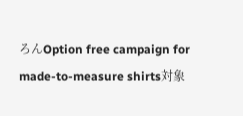ろんOption free campaign for made-to-measure shirts対象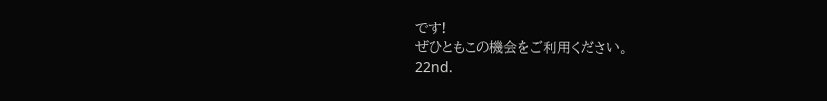です!
ぜひともこの機会をご利用ください。
22nd.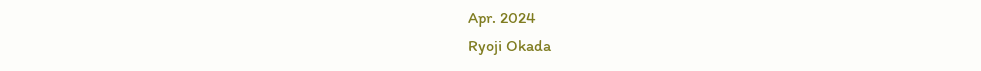Apr. 2024
Ryoji Okada